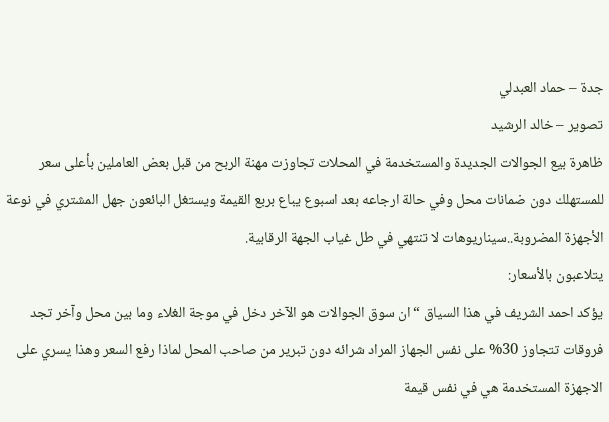جدة – حماد العبدلي
تصوير – خالد الرشيد
ظاهرة بيع الجوالات الجديدة والمستخدمة في المحلات تجاوزت مهنة الربح من قبل بعض العاملين بأعلى سعر للمستهلك دون ضمانات محل وفي حالة ارجاعه بعد اسبوع يباع بربع القيمة ويستغل البائعون جهل المشتري في نوعة الأجهزة المضروبة..سيناريوهات لا تنتهي في طل غياب الجهة الرقابية.
يتلاعبون بالأسعار:
يؤكد احمد الشريف في هذا السياق “ان سوق الجوالات هو الآخر دخل في موجة الغلاء وما بين محل وآخر تجد فروقات تتجاوز 30% على نفس الجهاز المراد شرائه دون تبرير من صاحب المحل لماذا رفع السعر وهذا يسري على الاجهزة المستخدمة هي في نفس قيمة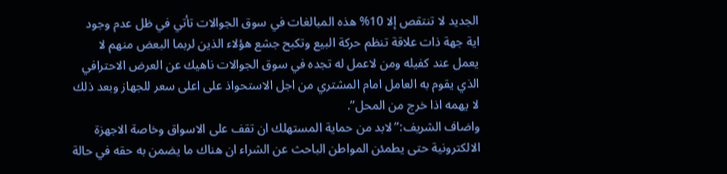الجديد لا تنتقص إلا 10% هذه المبالغات في سوق الجوالات تأتي في ظل عدم وجود اية جهة ذات علاقة تنظم حركة البيع وتكبح جشع هؤلاء الذين لربما البعض منهم لا يعمل عند كفيله ومن لاعمل له تجده في سوق الجوالات ناهيك عن العرض الاحترافي الذي يقوم به العامل امام المشتري من اجل الاستحواذ على اعلى سعر للجهاز وبعد ذلك لا يهمه اذا خرج من المحل”.
واضاف الشريف:” لابد من حماية المستهلك ان تقف على الاسواق وخاصة الاجهزة الالكترونية حتى يطمئن المواطن الباحث عن الشراء ان هناك ما يضمن به حقه في حالة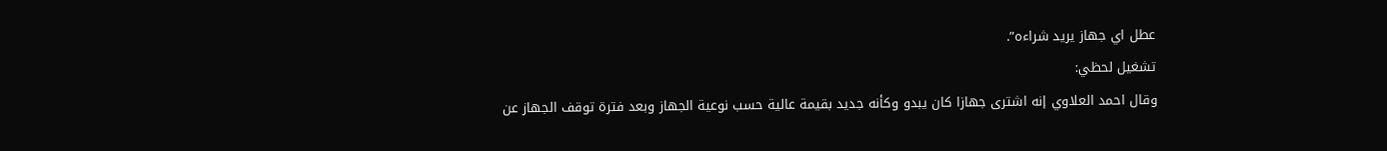عطل اي جهاز يريد شراءه”.
تشغيل لحظي:
وقال احمد العلاوي إنه اشترى جهازا كان يبدو وكأنه جديد بقيمة عالية حسب نوعية الجهاز وبعد فترة توقف الجهاز عن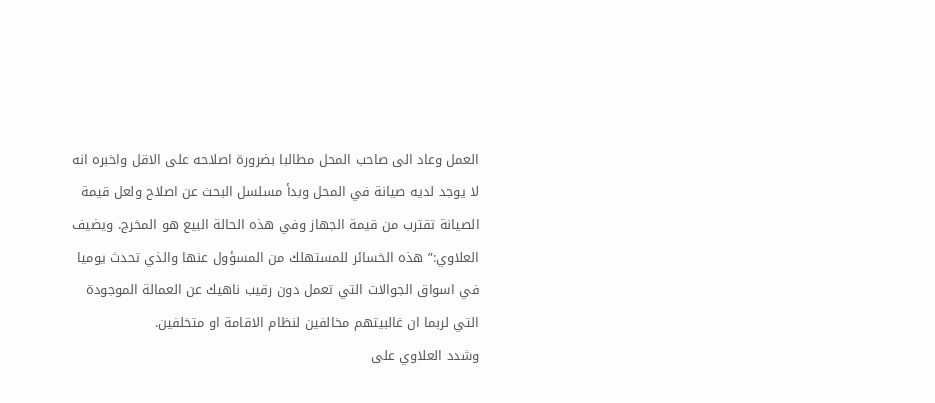العمل وعاد الى صاحب المحل مطالبا بضرورة اصلاحه على الاقل واخبره انه لا يوجد لديه صيانة في المحل وبدأ مسلسل البحث عن اصلاح ولعل قيمة الصيانة تقترب من قيمة الجهاز وفي هذه الحالة البيع هو المخرج. ويضيف العلاوي:” هذه الخسائر للمستهلك من المسؤول عنها والذي تحدث يوميا في اسواق الجوالات التي تعمل دون رقيب ناهيك عن العمالة الموجودة التي لربما ان غالبيتهم مخالفين لنظام الاقامة او متخلفين.
وشدد العلاوي على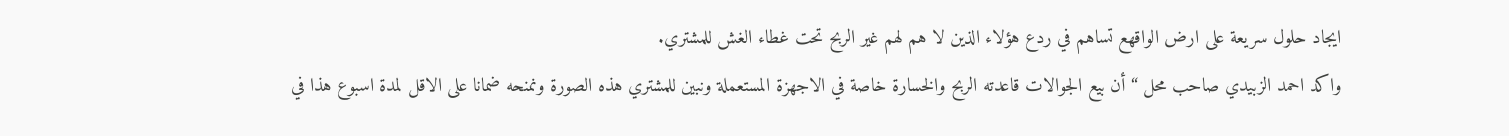ايجاد حلول سريعة على ارض الواقهع تساهم في ردع هؤلاء الذين لا هم لهم غير الربح تحت غطاء الغش للمشتري.
واكد احمد الزبيدي صاحب محل “أن بيع الجوالات قاعدته الربح والخسارة خاصة في الاجهزة المستعملة ونبين للمشتري هذه الصورة ونمنحه ضمانا على الاقل لمدة اسبوع هذا في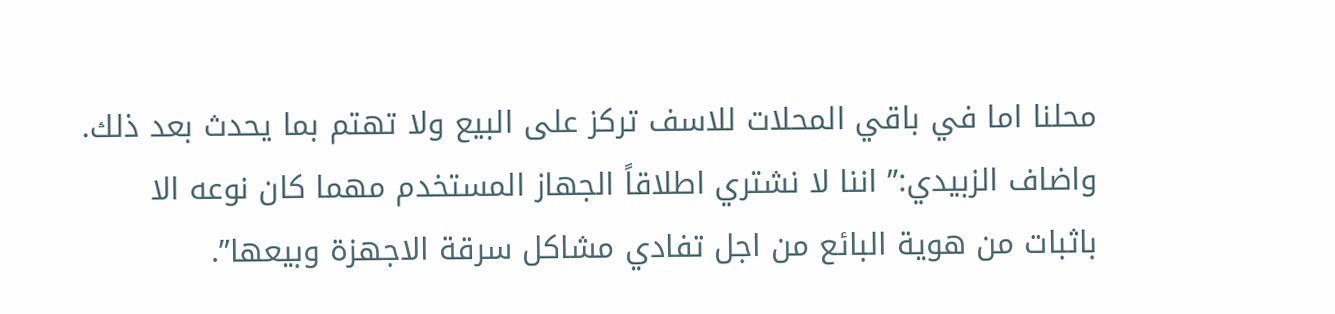محلنا اما في باقي المحلات للاسف تركز على البيع ولا تهتم بما يحدث بعد ذلك.
واضاف الزبيدي:” اننا لا نشتري اطلاقاً الجهاز المستخدم مهما كان نوعه الا باثبات من هوية البائع من اجل تفادي مشاكل سرقة الاجهزة وبيعها”.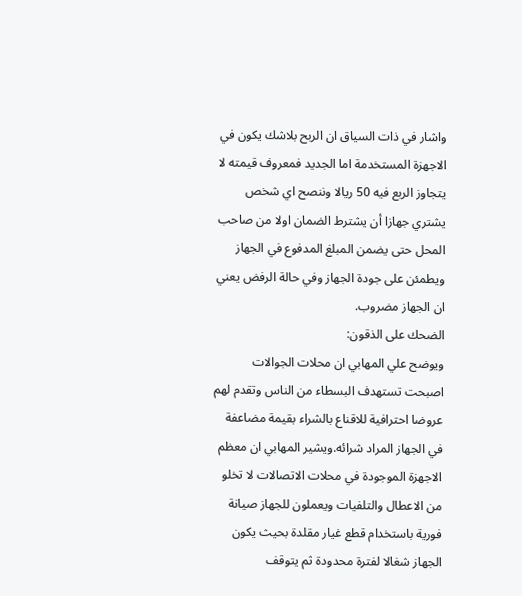واشار في ذات السياق ان الربح بلاشك يكون في الاجهزة المستخدمة اما الجديد فمعروف قيمته لا يتجاوز الربع فيه 50 ريالا وننصح اي شخص يشتري جهازا أن يشترط الضمان اولا من صاحب المحل حتى يضمن المبلغ المدفوع في الجهاز ويطمئن على جودة الجهاز وفي حالة الرفض يعني ان الجهاز مضروب.
الضحك على الذقون:
ويوضح علي المهابي ان محلات الجوالات اصبحت تستهدف البسطاء من الناس وتقدم لهم عروضا احترافية للاقناع بالشراء بقيمة مضاعفة في الجهاز المراد شرائه.ويشير المهابي ان معظم الاجهزة الموجودة في محلات الاتصالات لا تخلو من الاعطال والتلفيات ويعملون للجهاز صيانة فورية باستخدام قطع غيار مقلدة بحيث يكون الجهاز شغالا لفترة محدودة ثم يتوقف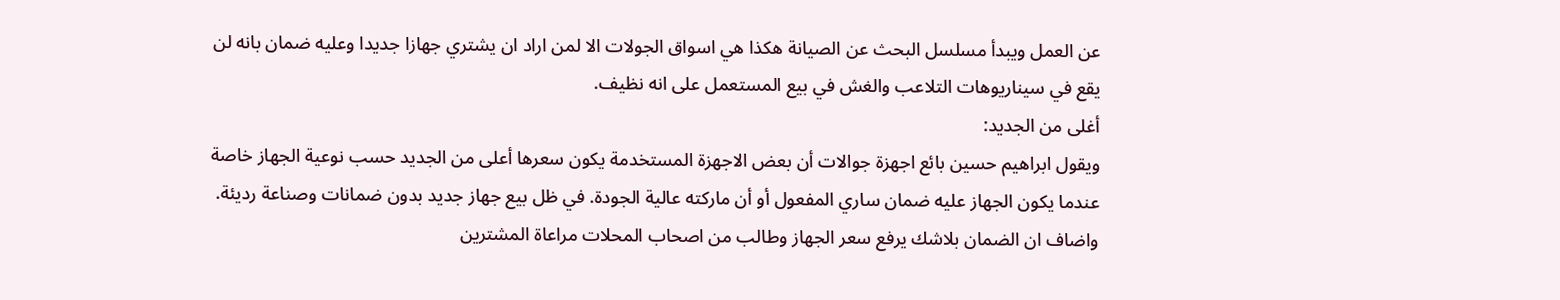عن العمل ويبدأ مسلسل البحث عن الصيانة هكذا هي اسواق الجولات الا لمن اراد ان يشتري جهازا جديدا وعليه ضمان بانه لن يقع في سيناريوهات التلاعب والغش في بيع المستعمل على انه نظيف.
أغلى من الجديد:
ويقول ابراهيم حسين بائع اجهزة جوالات أن بعض الاجهزة المستخدمة يكون سعرها أعلى من الجديد حسب نوعية الجهاز خاصة عندما يكون الجهاز عليه ضمان ساري المفعول أو أن ماركته عالية الجودة. في ظل بيع جهاز جديد بدون ضمانات وصناعة رديئة. واضاف ان الضمان بلاشك يرفع سعر الجهاز وطالب من اصحاب المحلات مراعاة المشترين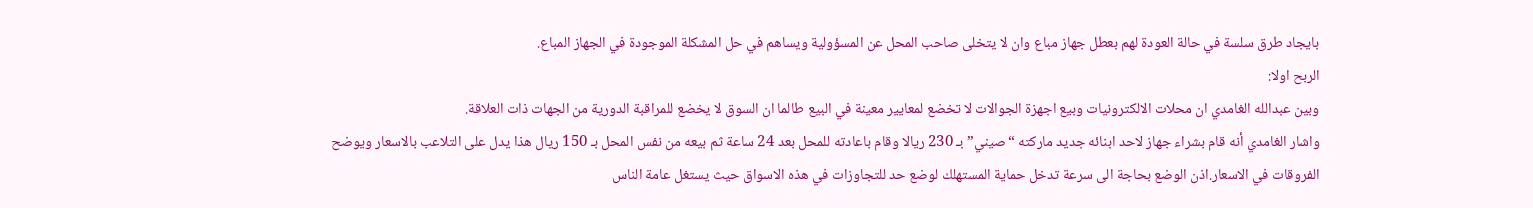بايجاد طرق سلسة في حالة العودة لهم بعطل جهاز مباع وان لا يتخلى صاحب المحل عن المسؤولية ويساهم في حل المشكلة الموجودة في الجهاز المباع.
الربح اولا:
وبين عبدالله الغامدي ان محلات الالكترونيات وبيع اجهزة الجوالات لا تخضع لمعايير معينة في البيع طالما ان السوق لا يخضع للمراقبة الدورية من الجهات ذات العلاقة.
واشار الغامدي أنه قام بشراء جهاز لاحد ابنائه جديد ماركته “صيني” بـ 230 ريالا وقام باعادته للمحل بعد 24 ساعة ثم بيعه من نفس المحل بـ 150 ريال هذا يدل على التلاعب بالاسعار ويوضح الفروقات في الاسعار.اذن الوضع بحاجة الى سرعة تدخل حماية المستهلك لوضع حد للتجاوزات في هذه الاسواق حيث يستغل عامة الناس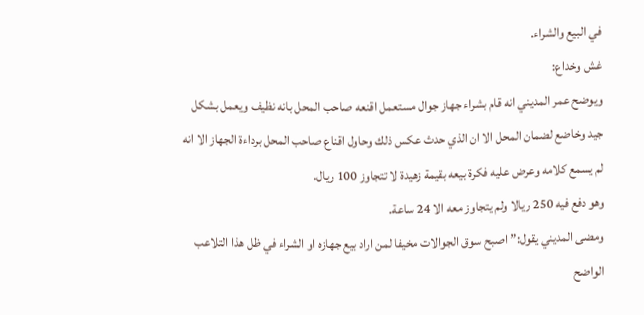في البيع والشراء.
غش وخداع:
ويوضح عمر المديني انه قام بشراء جهاز جوال مستعمل اقنعه صاحب المحل بانه نظيف ويعمل بشكل جيد وخاضع لضمان المحل الا ان الذي حدث عكس ذلك وحاول اقناع صاحب المحل برداءة الجهاز الا انه لم يسمع كلامه وعرض عليه فكرة بيعه بقيمة زهيدة لا تتجاوز 100 ريال.
وهو دفع فيه 250 ريالا ولم يتجاوز معه الا 24 ساعة.
ومضى المديني يقول:” اصبح سوق الجوالات مخيفا لمن اراد بيع جهازه او الشراء في ظل هذا التلاعب الواضح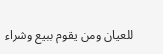للعيان ومن يقوم ببيع وشراء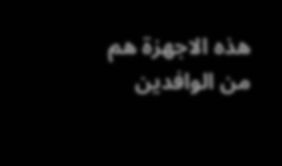هذه الاجهزة هم من الوافدين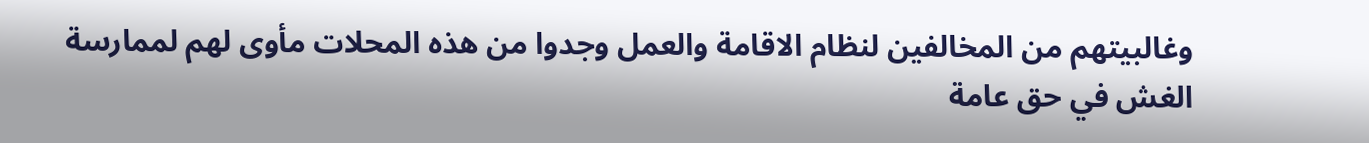وغالبيتهم من المخالفين لنظام الاقامة والعمل وجدوا من هذه المحلات مأوى لهم لممارسة الغش في حق عامة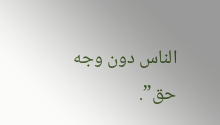الناس دون وجه حق”.